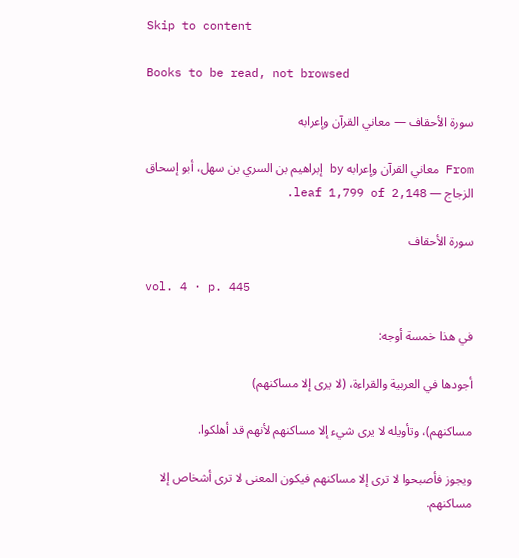Skip to content

Books to be read, not browsed

سورة الأحقاف — معاني القرآن وإعرابه

From معاني القرآن وإعرابه by إبراهيم بن السري بن سهل، أبو إسحاق الزجاج — leaf 1,799 of 2,148.

سورة الأحقاف

vol. 4 · p. 445

في هذا خمسة أوجه:

أجودها في العربية والقراءة، (لا يرى إلا مساكنهم)

مساكنهم)، وتأويله لا يرى شيء إلا مساكنهم لأنهم قد أهلكوا.

ويجوز فأصبحوا لا ترى إلا مساكنهم فيكون المعنى لا ترى أشخاص إلا مساكنهم.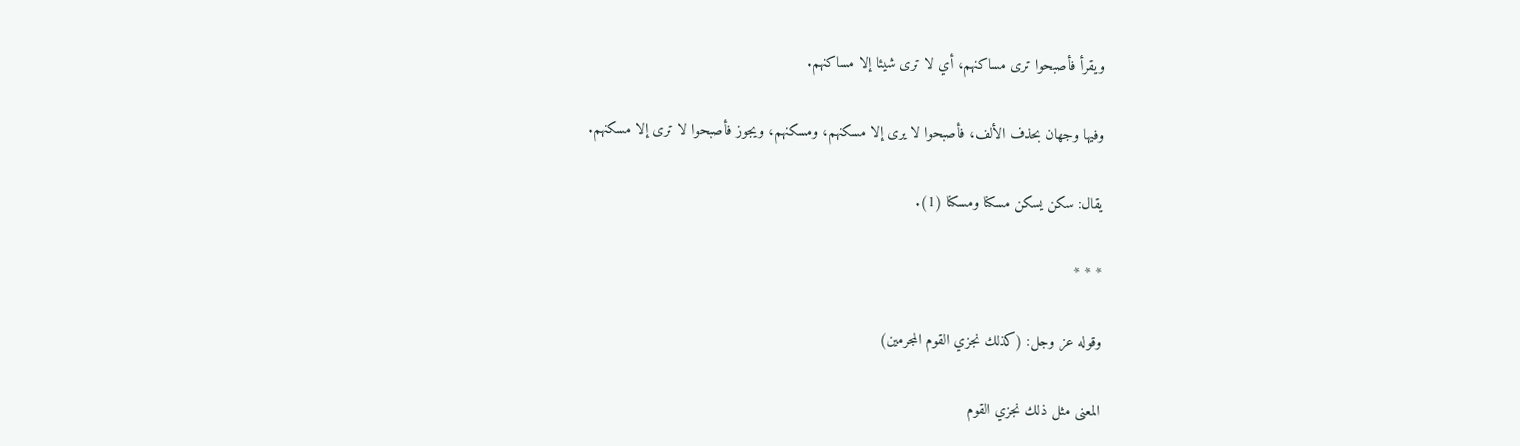ويقرأ فأصبحوا ترى مساكنهم، أي لا ترى شيئا إلا مساكنهم.

وفيها وجهان بحذف الألف، فأصبحوا لا يرى إلا مسكنهم، ومسكنهم، ويجوز فأصبحوا لا ترى إلا مسكنهم.

يقال: سكن يسكن مسكنا ومسكنا (1).

* * *

وقوله عز وجل: (كذلك نجزي القوم المجرمين)

المعنى مثل ذلك نجزي القوم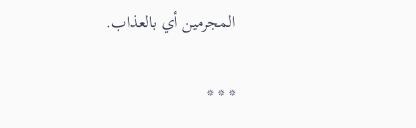المجرمين أي بالعذاب.

* * *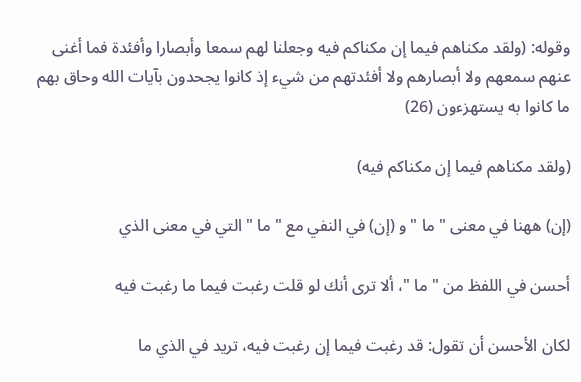وقوله: (ولقد مكناهم فيما إن مكناكم فيه وجعلنا لهم سمعا وأبصارا وأفئدة فما أغنى عنهم سمعهم ولا أبصارهم ولا أفئدتهم من شيء إذ كانوا يجحدون بآيات الله وحاق بهم ما كانوا به يستهزءون (26)

(ولقد مكناهم فيما إن مكناكم فيه)

(إن) ههنا في معنى " ما " و (إن) في النفي مع " ما " التي في معنى الذي

أحسن في اللفظ من " ما "، ألا ترى أنك لو قلت رغبت فيما ما رغبت فيه

لكان الأحسن أن تقول: قد رغبت فيما إن رغبت فيه، تريد في الذي ما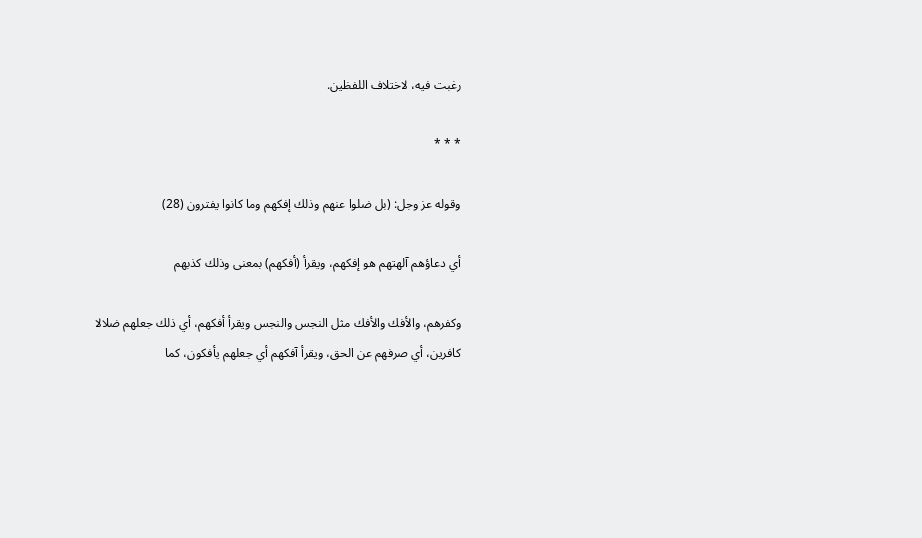رغبت فيه، لاختلاف اللفظين.

* * *

وقوله عز وجل: (بل ضلوا عنهم وذلك إفكهم وما كانوا يفترون (28)

أي دعاؤهم آلهتهم هو إفكهم، ويقرأ (أفكهم) بمعنى وذلك كذبهم

وكفرهم، والأفك والأفك مثل النجس والنجس ويقرأ أفكهم، أي ذلك جعلهم ضلالا كافرين، أي صرفهم عن الحق، ويقرأ آفكهم أي جعلهم يأفكون، كما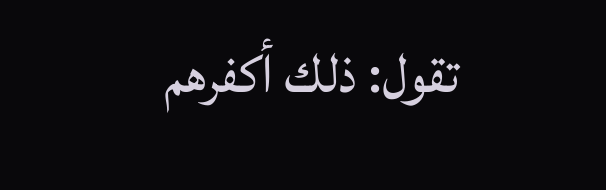تقول: ذلك أكفرهم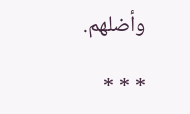وأضلهم.

* * *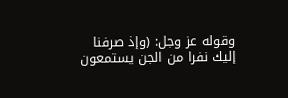وقوله عز وجل: (وإذ صرفنا إليك نفرا من الجن يستمعون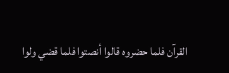القرآن فلما حضروه قالوا أنصتوا فلما قضي ولوا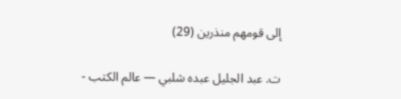إلى قومهم منذرين (29)

ت. عبد الجليل عبده شلبي — عالم الكتب -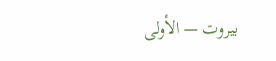بيروت — الأولى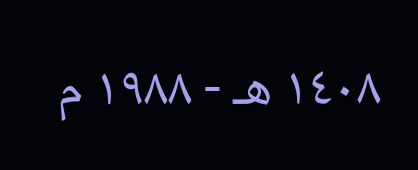١٤٠٨ هـ - ١٩٨٨ م